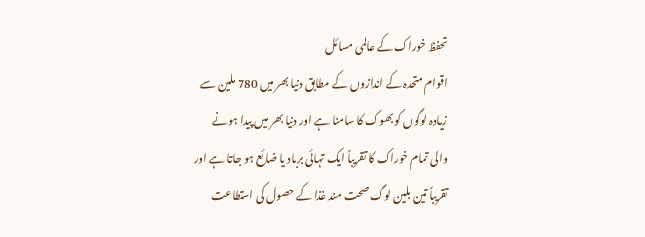تحفظ خوراک کے عالمی مسائل
اقوام متحدہ کے اندازوں کے مطابق دنیا بھر میں 780 ملین سے زیادہ لوگوں کو بھوک کا سامنا ہے اور دنیا بھر میں پیدا ہونے والی تمام خوراک کا تقریباً ایک تہائی برباد یا ضائع ہو جاتا ہے اور تقریباً تین بلین لوگ صحت مند غذا کے حصول کی استطاعت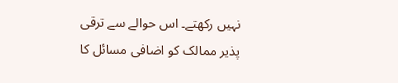نہیں رکھتے۔ اس حوالے سے ترقی پذیر ممالک کو اضافی مسائل کا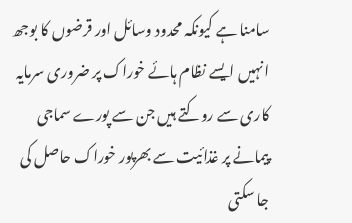سامنا ہے کیونکہ محدود وسائل اور قرضوں کا بوجھ انہیں ایسے نظام ہائے خوراک پر ضروری سرمایہ کاری سے روکتے ہیں جن سے پورے سماجی پیمانے پر غذائیت سے بھرپور خوراک حاصل کی جا سکتی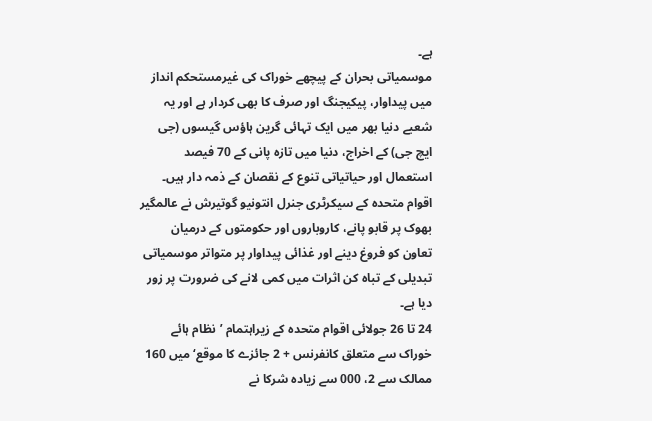ہے۔
موسمیاتی بحران کے پیچھے خوراک کی غیرمستحکم انداز میں پیداوار، پیکیجنگ اور صرف کا بھی کردار ہے اور یہ شعبے دنیا بھر میں ایک تہائی گرین ہاؤس گیسوں (جی ایچ جی) کے اخراج، دنیا میں تازہ پانی کے 70 فیصد استعمال اور حیاتیاتی تنوع کے نقصان کے ذمہ دار ہیں۔
اقوام متحدہ کے سیکرٹری جنرل انتونیو گوتیرش نے عالمگیر بھوک پر قابو پانے، کاروباروں اور حکومتوں کے درمیان تعاون کو فروغ دینے اور غذائی پیداوار پر متواتر موسمیاتی تبدیلی کے تباہ کن اثرات میں کمی لانے کی ضرورت پر زور دیا ہے۔
24 تا 26 جولائی اقوام متحدہ کے زیراہتمام ’نظام ہائے خوراک سے متعلق کانفرنس + 2 جائزے کا موقع‘ میں 160 ممالک سے 2، 000 سے زیادہ شرکا نے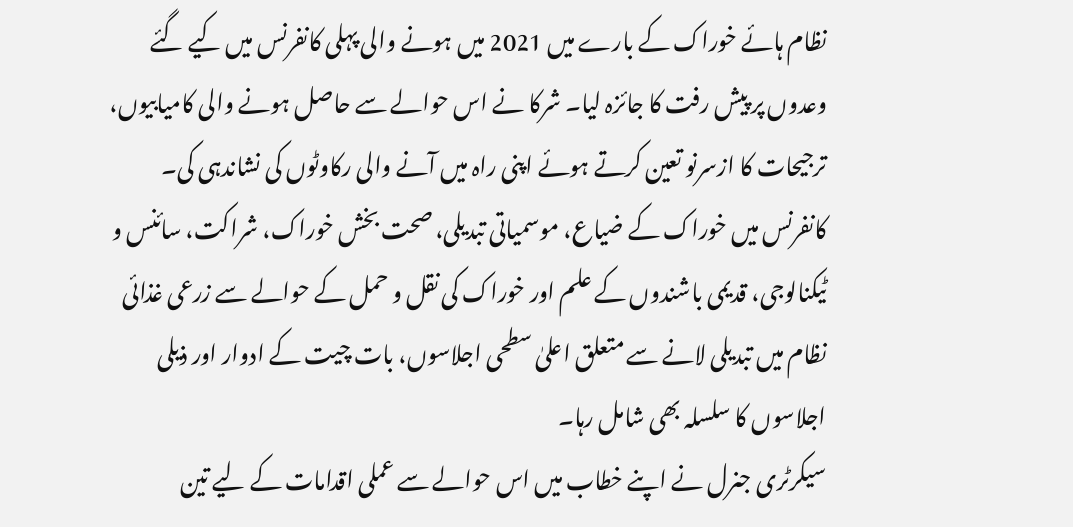نظام ہائے خوراک کے بارے میں 2021 میں ہونے والی پہلی کانفرنس میں کیے گئے وعدوں پر پیش رفت کا جائزہ لیا۔ شرکا نے اس حوالے سے حاصل ہونے والی کامیابیوں، ترجیحات کا ازسرنو تعین کرتے ہوئے اپنی راہ میں آنے والی رکاوٹوں کی نشاندہی کی۔ کانفرنس میں خوراک کے ضیاع، موسمیاتی تبدیلی، صحت بخش خوراک، شراکت، سائنس و ٹیکنالوجی، قدیمی باشندوں کے علم اور خوراک کی نقل و حمل کے حوالے سے زرعی غذائی نظام میں تبدیلی لانے سے متعلق اعلیٰ سطحی اجلاسوں، بات چیت کے ادوار اور ذیلی اجلاسوں کا سلسلہ بھی شامل رہا۔
سیکرٹری جنرل نے اپنے خطاب میں اس حوالے سے عملی اقدامات کے لیے تین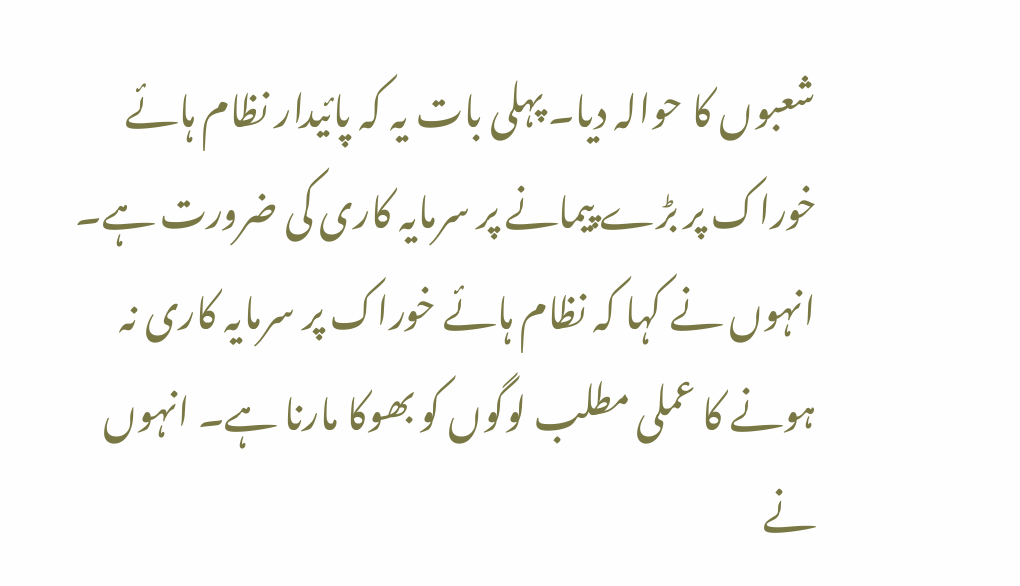شعبوں کا حوالہ دیا۔ پہلی بات یہ کہ پائیدار نظام ہائے خوراک پر بڑے پیمانے پر سرمایہ کاری کی ضرورت ہے۔ انہوں نے کہا کہ نظام ہائے خوراک پر سرمایہ کاری نہ ہونے کا عملی مطلب لوگوں کو بھوکا مارنا ہے۔ انہوں نے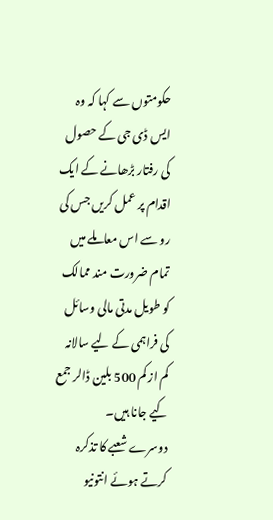حکومتوں سے کہا کہ وہ ایس ڈی جی کے حصول کی رفتار بڑھانے کے ایک اقدام پر عمل کریں جس کی رو سے اس معاملے میں تمام ضرورت مند ممالک کو طویل مدتی مالی وسائل کی فراہمی کے لیے سالانہ کم از کم 500 بلین ڈالر جمع کیے جانا ہیں۔
دوسرے شعبے کا تذکرہ کرتے ہوئے انتونیو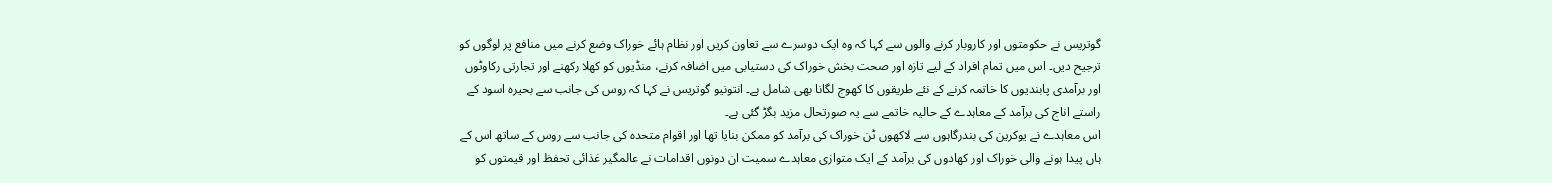گوتریس نے حکومتوں اور کاروبار کرنے والوں سے کہا کہ وہ ایک دوسرے سے تعاون کریں اور نظام ہائے خوراک وضع کرنے میں منافع پر لوگوں کو ترجیح دیں۔ اس میں تمام افراد کے لیے تازہ اور صحت بخش خوراک کی دستیابی میں اضافہ کرنے، منڈیوں کو کھلا رکھنے اور تجارتی رکاوٹوں اور برآمدی پابندیوں کا خاتمہ کرنے کے نئے طریقوں کا کھوج لگانا بھی شامل ہے۔ انتونیو گوتریس نے کہا کہ روس کی جانب سے بحیرہ اسود کے راستے اناج کی برآمد کے معاہدے کے حالیہ خاتمے سے یہ صورتحال مزید بگڑ گئی ہے۔
اس معاہدے نے یوکرین کی بندرگاہوں سے لاکھوں ٹن خوراک کی برآمد کو ممکن بنایا تھا اور اقوام متحدہ کی جانب سے روس کے ساتھ اس کے ہاں پیدا ہونے والی خوراک اور کھادوں کی برآمد کے ایک متوازی معاہدے سمیت ان دونوں اقدامات نے عالمگیر غذائی تحفظ اور قیمتوں کو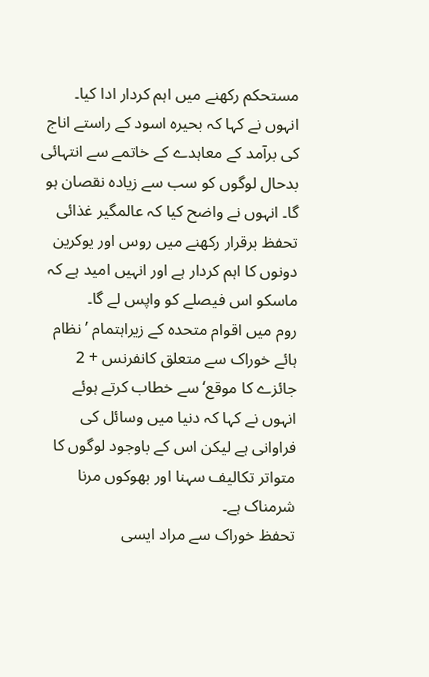مستحکم رکھنے میں اہم کردار ادا کیا۔
انہوں نے کہا کہ بحیرہ اسود کے راستے اناج کی برآمد کے معاہدے کے خاتمے سے انتہائی بدحال لوگوں کو سب سے زیادہ نقصان ہو گا۔ انہوں نے واضح کیا کہ عالمگیر غذائی تحفظ برقرار رکھنے میں روس اور یوکرین دونوں کا اہم کردار ہے اور انہیں امید ہے کہ ماسکو اس فیصلے کو واپس لے گا۔
روم میں اقوام متحدہ کے زیراہتمام ’نظام ہائے خوراک سے متعلق کانفرنس + 2 جائزے کا موقع‘ سے خطاب کرتے ہوئے انہوں نے کہا کہ دنیا میں وسائل کی فراوانی ہے لیکن اس کے باوجود لوگوں کا متواتر تکالیف سہنا اور بھوکوں مرنا شرمناک ہے۔
تحفظ خوراک سے مراد ایسی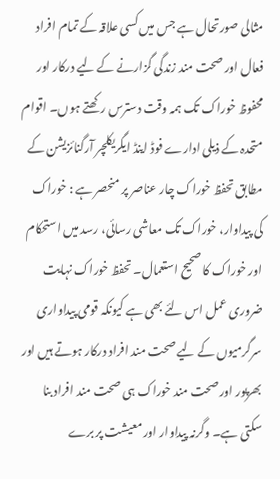مثالی صورتحال ہے جس میں کسی علاقہ کے تمام افراد فعال اور صحت مند زندگی گزارنے کے لیے درکار اور محفوظ خوراک تک ہمہ وقت دسترس رکھتے ہوں۔ اقوام متحدہ کے ذیلی ادارے فوڈ اینڈ ایگریکلچر آرگنائزیشن کے مطابق تحفظ خوراک چار عناصر پر منحصر ہے : خوراک کی پیداوار، خوراک تک معاشی رسائی، رسد میں استحکام اور خوراک کا صحیح استعمال۔ تحفظ خوراک نہایت ضروری عمل اس لئے بھی ہے کیونکہ قومی پیداواری سرگرمیوں کے لیے صحت مند افراد درکار ہوتے ہیں اور بھرپور اور صحت مند خوراک ہی صحت مند افراد بنا سکتی ہے۔ وگرنہ پیداوار اور معیشت پر برے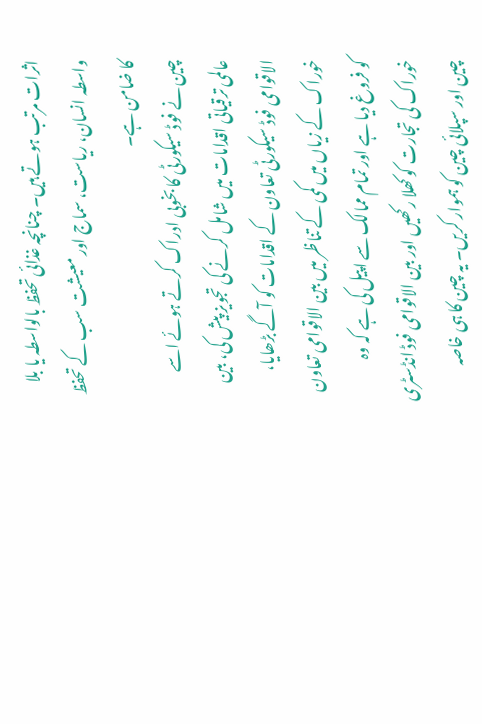اثرات مرتب ہوتے ہیں۔ چنانچہ غذائی تحفظ بالواسطہ یا بلا واسطہ انسان، ریاست، سماج اور معیشت سب کے تحفظ کا ضامن ہے۔
چین نے فوڈ سیکورٹی کا بخوبی ادراک کرتے ہوئے اسے عالمی ترقیاتی اقدامات میں شامل کرنے کی تجویز پیش کی، بین الاقوامی فوڈ سیکورٹی تعاون کے اقدامات کو آگے بڑھایا، خوراک کے زیاں میں کمی کے تناظر میں بین الاقوامی تعاون کو فروغ دیا ہے اور تمام ممالک سے اپیل کی ہے کہ وہ خوراک کی تجارت کو کھلا رکھیں اور بین الاقوامی فوڈ انڈسٹری چین اور سپلائی چین کو ہموار کریں۔ یہ چین کا ہی خاصہ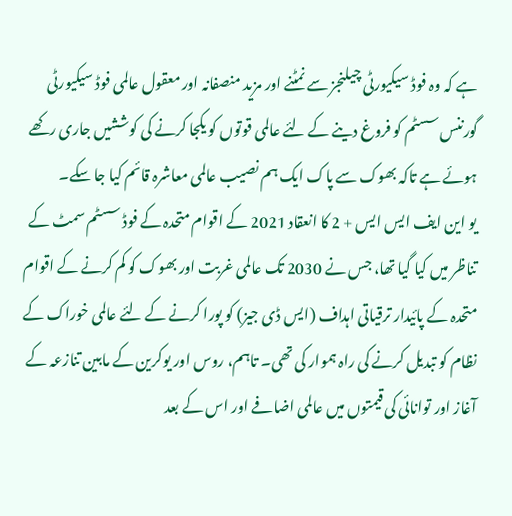ہے کہ وہ فوڈ سیکیورٹی چیلنجز سے نمٹنے اور مزید منصفانہ اور معقول عالمی فوڈ سیکیورٹی گورننس سسٹم کو فروغ دینے کے لئے عالمی قوتوں کو یکجا کرنے کی کوششیں جاری رکھے ہوئے ہے تاکہ بھوک سے پاک ایک ہم نصیب عالمی معاشرہ قائم کیا جا سکے۔
یو این ایف ایس ایس + 2 کا انعقاد 2021 کے اقوام متحدہ کے فوڈ سسٹم سمٹ کے تناظر میں کیا گیا تھا، جس نے 2030 تک عالمی غربت اور بھوک کو کم کرنے کے اقوام متحدہ کے پائیدار ترقیاتی اہداف (ایس ڈی جیز) کو پورا کرنے کے لئے عالمی خوراک کے نظام کو تبدیل کرنے کی راہ ہموار کی تھی۔ تاہم، روس اور یوکرین کے مابین تنازعہ کے آغاز اور توانائی کی قیمتوں میں عالمی اضافے اور اس کے بعد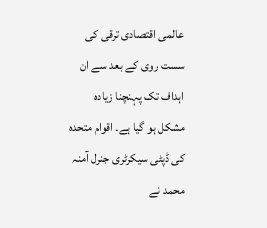عالمی اقتصادی ترقی کی سست روی کے بعد سے ان اہداف تک پہنچنا زیادہ مشکل ہو گیا ہے۔ اقوام متحدہ کی ڈپٹی سیکرٹری جنرل آمنہ محمد نے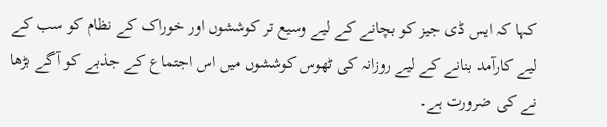کہا کہ ایس ڈی جیز کو بچانے کے لیے وسیع تر کوششوں اور خوراک کے نظام کو سب کے لیے کارآمد بنانے کے لیے روزانہ کی ٹھوس کوششوں میں اس اجتماع کے جذبے کو آگے بڑھا نے کی ضرورت ہے۔